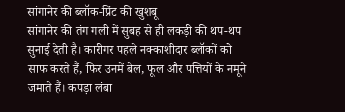सांगानेर की ब्लॉक-प्रिंट की खुशबू
सांगानेर की तंग गली में सुबह से ही लकड़ी की थप-थप सुनाई देती है। कारीगर पहले नक्काशीदार ब्लॉकों को साफ करते हैं, फिर उनमें बेल, फूल और पत्तियों के नमूने जमाते हैं। कपड़ा लंबा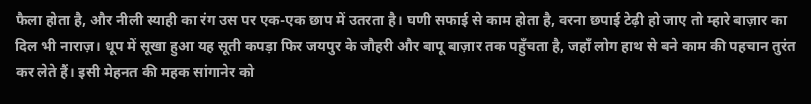फैला होता है, और नीली स्याही का रंग उस पर एक-एक छाप में उतरता है। घणी सफाई से काम होता है, वरना छपाई टेढ़ी हो जाए तो म्हारे बाज़ार का दिल भी नाराज़। धूप में सूखा हुआ यह सूती कपड़ा फिर जयपुर के जौहरी और बापू बाज़ार तक पहुँचता है, जहाँ लोग हाथ से बने काम की पहचान तुरंत कर लेते हैं। इसी मेहनत की महक सांगानेर को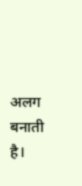अलग बनाती है।